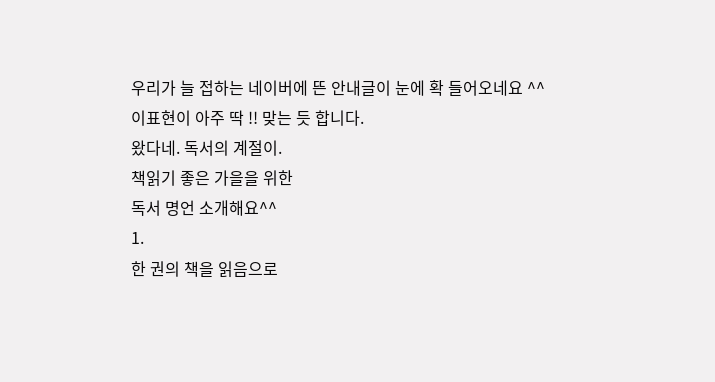우리가 늘 접하는 네이버에 뜬 안내글이 눈에 확 들어오네요 ^^
이표현이 아주 딱 !! 맞는 듯 합니다.
왔다네. 독서의 계절이.
책읽기 좋은 가을을 위한
독서 명언 소개해요^^
1.
한 권의 책을 읽음으로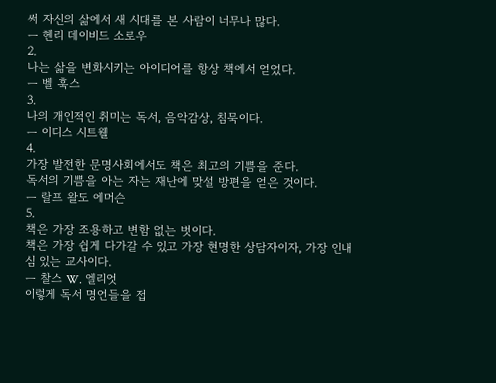써 자신의 삶에서 새 시대를 본 사람이 너무나 많다.
ㅡ 헨리 데이비드 소로우
2.
나는 삶을 변화시키는 아이디어를 항상 책에서 얻었다.
ㅡ 벨 훅스
3.
나의 개인적인 취미는 독서, 음악감상, 침묵이다.
ㅡ 이디스 시트웰
4.
가장 발전한 문명사회에서도 책은 최고의 기쁨을 준다.
독서의 기쁨을 아는 자는 재난에 맞설 방편을 얻은 것이다.
ㅡ 랄프 왈도 에머슨
5.
책은 가장 조용하고 변함 없는 벗이다.
책은 가장 쉽게 다가갈 수 있고 가장 현명한 상담자이자, 가장 인내심 있는 교사이다.
ㅡ 찰스 W. 엘리엇
이렇게 독서 명언들을 접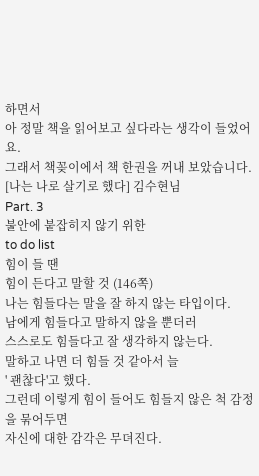하면서
아 정말 책을 읽어보고 싶다라는 생각이 들었어요.
그래서 책꽂이에서 책 한권을 꺼내 보았습니다.
[나는 나로 살기로 했다] 김수현님
Part. 3
불안에 붙잡히지 않기 위한
to do list
힘이 들 땐
힘이 든다고 말할 것 (146쪽)
나는 힘들다는 말을 잘 하지 않는 타입이다.
남에게 힘들다고 말하지 않을 뿐더러
스스로도 힘들다고 잘 생각하지 않는다.
말하고 나면 더 힘들 것 같아서 늘
' 괜찮다'고 했다.
그런데 이렇게 힘이 들어도 힘들지 않은 척 감정을 묶어두면
자신에 대한 감각은 무뎌진다.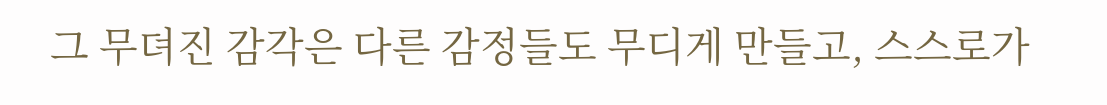그 무뎌진 감각은 다른 감정들도 무디게 만들고, 스스로가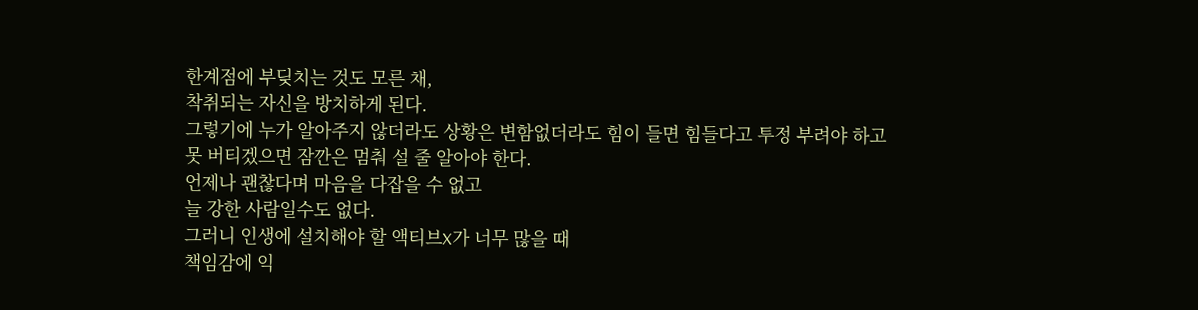한계점에 부딪치는 것도 모른 채,
착취되는 자신을 방치하게 된다.
그렇기에 누가 알아주지 않더라도 상황은 변함없더라도 힘이 들면 힘들다고 투정 부려야 하고
못 버티겠으면 잠깐은 멈춰 설 줄 알아야 한다.
언제나 괜찮다며 마음을 다잡을 수 없고
늘 강한 사람일수도 없다.
그러니 인생에 설치해야 할 액티브X가 너무 많을 때
책임감에 익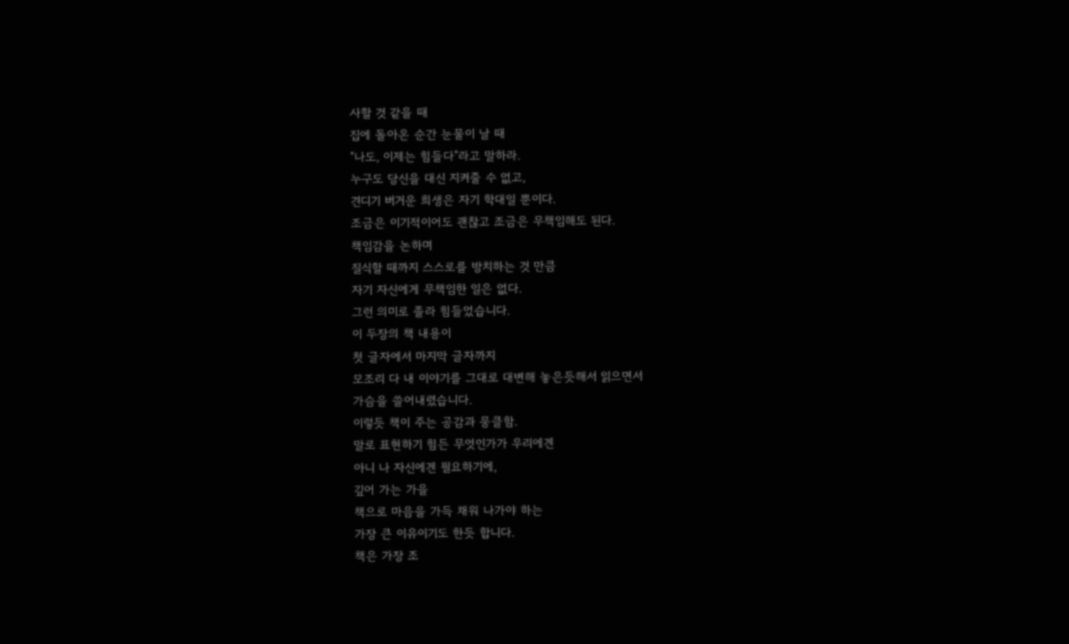사할 것 같을 때
집에 돌아온 순간 눈물이 날 때
"나도, 이제는 힘들다"라고 말하라.
누구도 당신을 대신 지켜줄 수 없고,
견디기 버거운 희생은 자기 학대일 뿐이다.
조금은 이기적이어도 괜찮고 조금은 무책임해도 된다.
책임감을 논하며
질식할 때까지 스스로를 방치하는 것 만큼
자기 자신에게 무책임한 일은 없다.
그런 의미로 졸라 힘들었습니다.
이 두장의 책 내용이
첫 글자에서 마지막 글자까지
모조리 다 내 이야기를 그대로 대변해 놓은듯해서 읽으면서
가슴을 쓸어내렸습니다.
이렇듯 책이 주는 공감과 뭉클함.
말로 표현하기 힘든 무엇인가가 우리에겐
아니 나 자신에겐 필요하기에,
깊어 가는 가을
책으로 마음을 가득 채워 나가야 하는
가장 큰 이유이기도 한듯 합니다.
책은 가장 조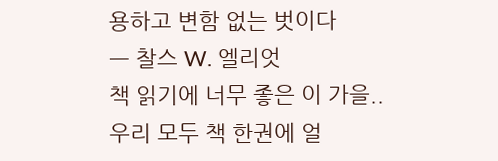용하고 변함 없는 벗이다
ㅡ 찰스 W. 엘리엇
책 읽기에 너무 좋은 이 가을..
우리 모두 책 한권에 얼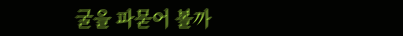굴을 파묻어 볼까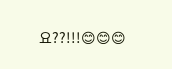요??!!!😊😊😊